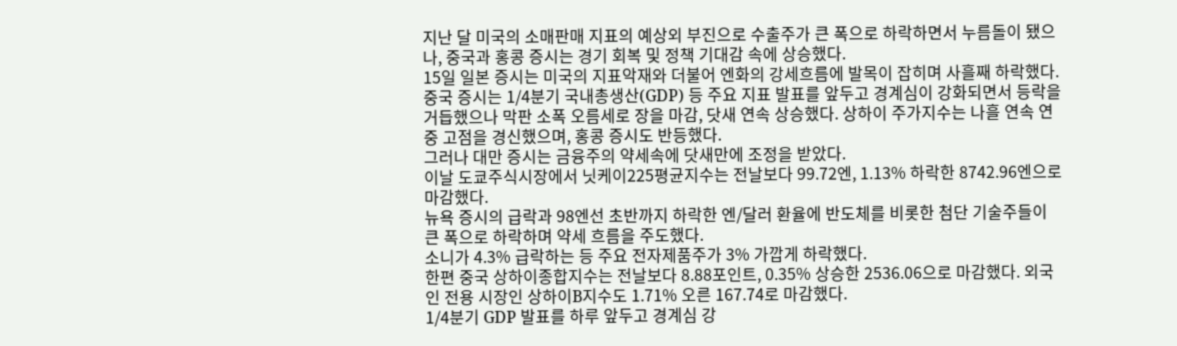지난 달 미국의 소매판매 지표의 예상외 부진으로 수출주가 큰 폭으로 하락하면서 누름돌이 됐으나, 중국과 홍콩 증시는 경기 회복 및 정책 기대감 속에 상승했다.
15일 일본 증시는 미국의 지표악재와 더불어 엔화의 강세흐름에 발목이 잡히며 사흘째 하락했다.
중국 증시는 1/4분기 국내총생산(GDP) 등 주요 지표 발표를 앞두고 경계심이 강화되면서 등락을 거듭했으나 막판 소폭 오름세로 장을 마감, 닷새 연속 상승했다. 상하이 주가지수는 나흘 연속 연중 고점을 경신했으며, 홍콩 증시도 반등했다.
그러나 대만 증시는 금융주의 약세속에 닷새만에 조정을 받았다.
이날 도쿄주식시장에서 닛케이225평균지수는 전날보다 99.72엔, 1.13% 하락한 8742.96엔으로 마감했다.
뉴욕 증시의 급락과 98엔선 초반까지 하락한 엔/달러 환율에 반도체를 비롯한 첨단 기술주들이 큰 폭으로 하락하며 약세 흐름을 주도했다.
소니가 4.3% 급락하는 등 주요 전자제품주가 3% 가깝게 하락했다.
한편 중국 상하이종합지수는 전날보다 8.88포인트, 0.35% 상승한 2536.06으로 마감했다. 외국인 전용 시장인 상하이B지수도 1.71% 오른 167.74로 마감했다.
1/4분기 GDP 발표를 하루 앞두고 경계심 강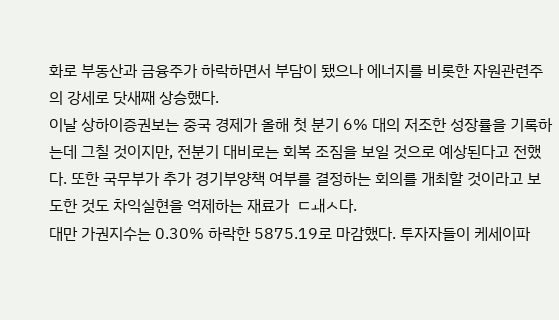화로 부동산과 금융주가 하락하면서 부담이 됐으나 에너지를 비롯한 자원관련주의 강세로 닷새째 상승했다.
이날 상하이증권보는 중국 경제가 올해 첫 분기 6% 대의 저조한 성장률을 기록하는데 그칠 것이지만, 전분기 대비로는 회복 조짐을 보일 것으로 예상된다고 전했다. 또한 국무부가 추가 경기부양책 여부를 결정하는 회의를 개최할 것이라고 보도한 것도 차익실현을 억제하는 재료가  ㄷㅙㅅ다.
대만 가권지수는 0.30% 하락한 5875.19로 마감했다. 투자자들이 케세이파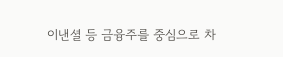이낸셜 등 금융주를 중심으로 차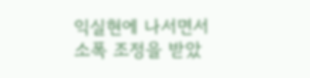익실현에 나서면서 소폭 조정을 받았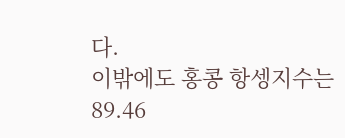다.
이밖에도 홍콩 항셍지수는 89.46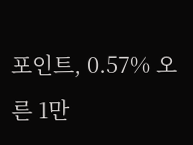포인트, 0.57% 오른 1만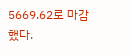5669.62로 마감했다.